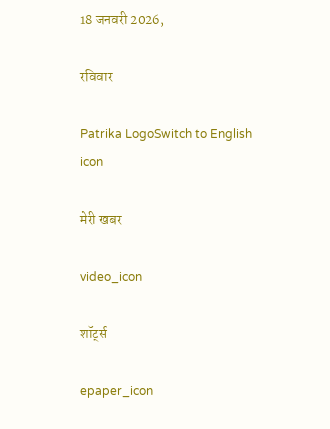18 जनवरी 2026,

रविवार

Patrika LogoSwitch to English
icon

मेरी खबर

video_icon

शॉर्ट्स

epaper_icon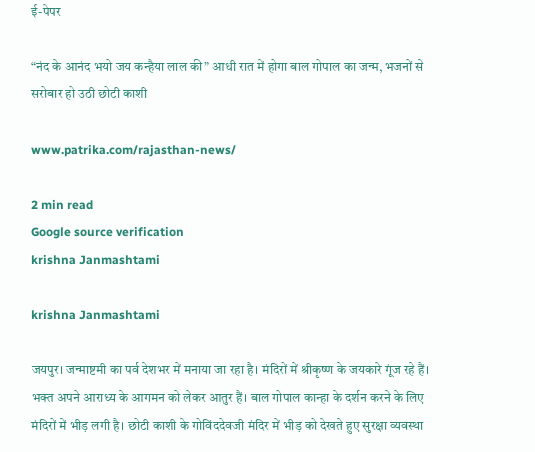ई-पेपर

“नंद के आनंद भयो जय कन्हैया लाल की” आधी रात में होगा बाल गोपाल का जन्म, भजनों से सरोबार हो उठी छोटी काशी

www.patrika.com/rajasthan-news/

2 min read
Google source verification
krishna Janmashtami

krishna Janmashtami

जयपुर। जन्माष्टमी का पर्व देशभर में मनाया जा रहा है। मंदिरों में श्रीकृष्ण के जयकारे गूंज रहे हैं। भक्त अपने आराध्य के आगमन को लेकर आतुर हैं। बाल गोपाल कान्हा के दर्शन करने के लिए मंदिरों में भीड़ लगी है। छोटी काशी के गोविंददेवजी मंदिर में भीड़ को देखते हुए सुरक्षा व्यवस्था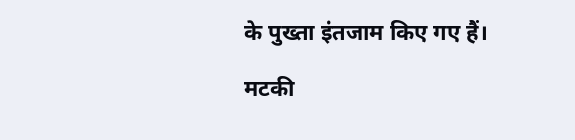के पुख्ता इंतजाम किए गए हैं।

मटकी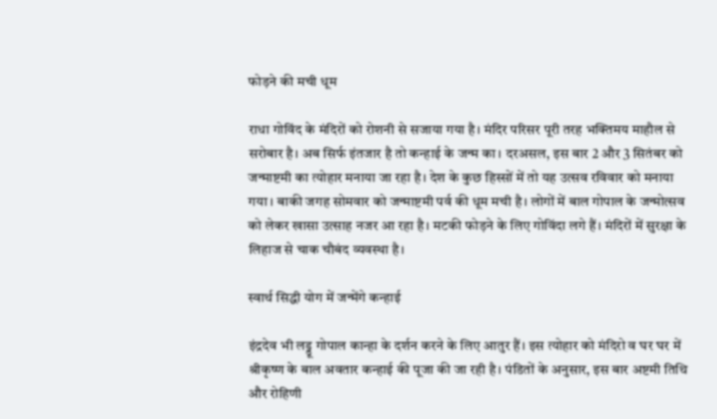फोड़ने की मची धूम

राधा गोविंद के मंदिरों को रोशनी से सजाया गया है। मंदिर परिसर पूरी तरह भक्तिमय माहौल से सरोबार है। अब सिर्फ इंतजार है तो कन्हाई के जन्म का। दरअसल, इस बार 2 और 3 सितंबर को जन्माष्टमी का त्योहार मनाया जा रहा है। देश के कुछ हिस्सों में तो यह उत्सव रविवार को मनाया गया। बाकी जगह सोमवार को जन्माष्टमी पर्व की धूम मची है। लोगों में बाल गोपाल के जन्मोत्सव को लेकर खासा उत्साह नजर आ रहा है। मटकी फोड़ने के लिए गोविंदा लगे हैं। मंदिरों में सुरक्षा के लिहाज से चाक चौबंद व्यवस्था है।

स्वार्थ सिद्धी योग में जन्मेंगे कन्हाई

इंद्रदेव भी लड्डू गोपाल कान्हा के दर्शन करने के लिए आतुर हैं। इस त्योहार को मंदिरो व घर घर में श्रीकृष्ण के बाल अवतार कन्हाई की पूजा की जा रही है। पंडितों के अनुसार, इस बार अष्टमी तिथि और रोहिणी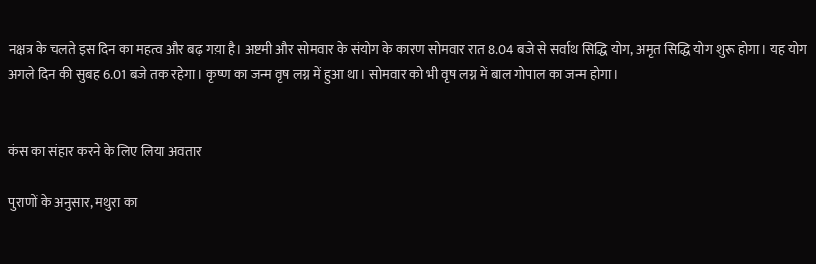नक्षत्र के चलते इस दिन का महत्व और बढ़ गय़ा है। अष्टमी और सोमवार के संयोग के कारण सोमवार रात 8.04 बजे से सर्वाथ सिद्धि योग, अमृत सिद्धि योग शुरू होगा। यह योग अगले दिन की सुबह 6.01 बजे तक रहेगा। कृष्ण का जन्म वृष लग्न में हुआ था। सोमवार को भी वृष लग्न में बाल गोपाल का जन्म होगा।


कंस का संहार करने के लिए लिया अवतार

पुराणों के अनुसार, मथुरा का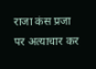राजा कंस प्रजा पर अत्याचार कर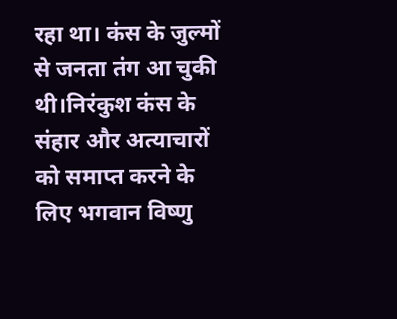रहा था। कंस के जुल्मों से जनता तंग आ चुकी थी।निरंकुश कंस के संहार और अत्याचारों को समाप्त करने के लिए भगवान विष्णु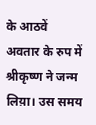के आठवें अवतार के रुप में श्रीकृष्ण ने जन्म लिय़ा। उस समय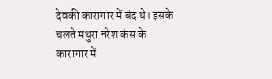देवकी कारागार में बंद थे। इसके चलते मथुरा नरेश कंस के कारागार में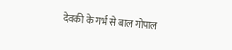देवकी के गर्भ से बाल गोपाल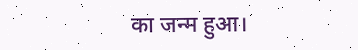का जन्म हुआ।